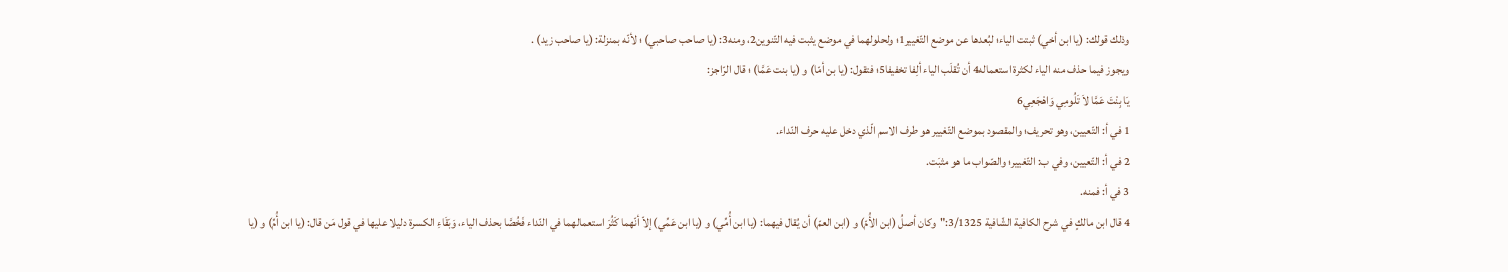وذلك قولك: (يا ابن أخي) ثبتت الياء؛ لبُعدها عن موضع التّغيير1؛ ولحلولهما في موضع يثبت فيه التّنوين2، ومنه3: (يا صاحب صاحبي) ؛ لأنّه بمنزلة: (يا صاحب زيد) .
ويجوز فيما حذف منه الياء لكثرة استعماله4 أن تُقلَب الياء ألِفا تخفيفا5؛ فتقول: (يا بن أمّا) و (يا بنت عَمَّا) ؛ قال الرّاجز:
يَا بِنْتَ عَمَّا لاَ تَلُومِي وَاهْجَعِي6
1 في أ: التّعيين، وهو تحريف؛ والمقصود بموضع التّغيير هو طرف الاسم الّذي دخل عليه حرف النّداء.
2 في أ: التّعيين، وفي ب: التّغيير؛ والصّواب ما هو مثبَت.
3 في أ: فمنه.
4 قال ابن مالكٍ في شرح الكافية الشّافية 3/1325:"وكان أصلُ (ابن الأُمّ) و (ابن العمّ) أن يُقال فيهما: (يا ابن أُمِّي) و (يا ابن عَمِّي) إلاّ أنّهما كَثُرَ استعمالهما في النّداء فَخُصَّا بحذف الياء، وَبَقَاءِ الكسرة دليلا عليها في قول مَن قال: (يا ابن أُمِّ) و (يا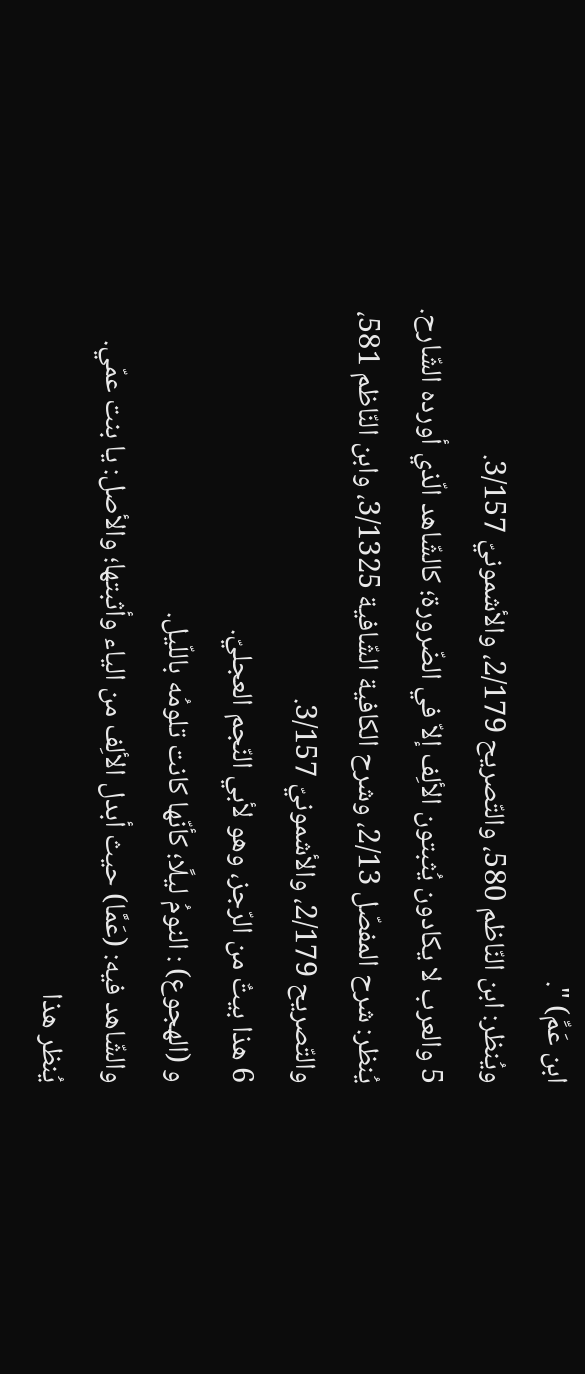ابن عَمِّ) ".
ويُنظر: ابن النّاظم 580، والتّصريح 2/179، والأشمونيّ 3/157.
5 والعرب لا يكادون يُثبتون الألِف إلاّ في الضّرورة؛ كالشّاهد الّذي أورده الشّارح.
يُنظر: شرح المفصّل 2/13، وشرح الكافية الشّافية 3/1325، وابن النّاظم 581، والتّصريح 2/179، والأشمونيّ 3/157.
6 هذا بيتٌ من الرّجز، وهو لأبي النّجم العجليّ.
و (الهجوع) : النومُ ليلًا؛ كأنّها كانت تلومُه باللّيل.
والشّاهد فيه: (عَمَّا) حيث أبدل الألِف من الياء وأثبتها؛ والأصل: يا بنت عمّي.
يُنظر هذا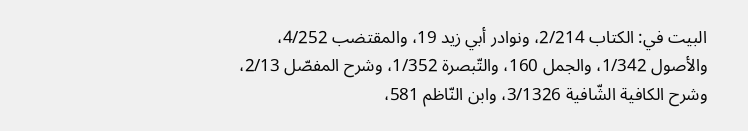البيت في: الكتاب 2/214، ونوادر أبي زيد 19، والمقتضب 4/252، والأصول 1/342، والجمل 160، والتّبصرة 1/352، وشرح المفصّل 2/13، وشرح الكافية الشّافية 3/1326، وابن النّاظم 581،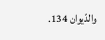والدّيوان 134.